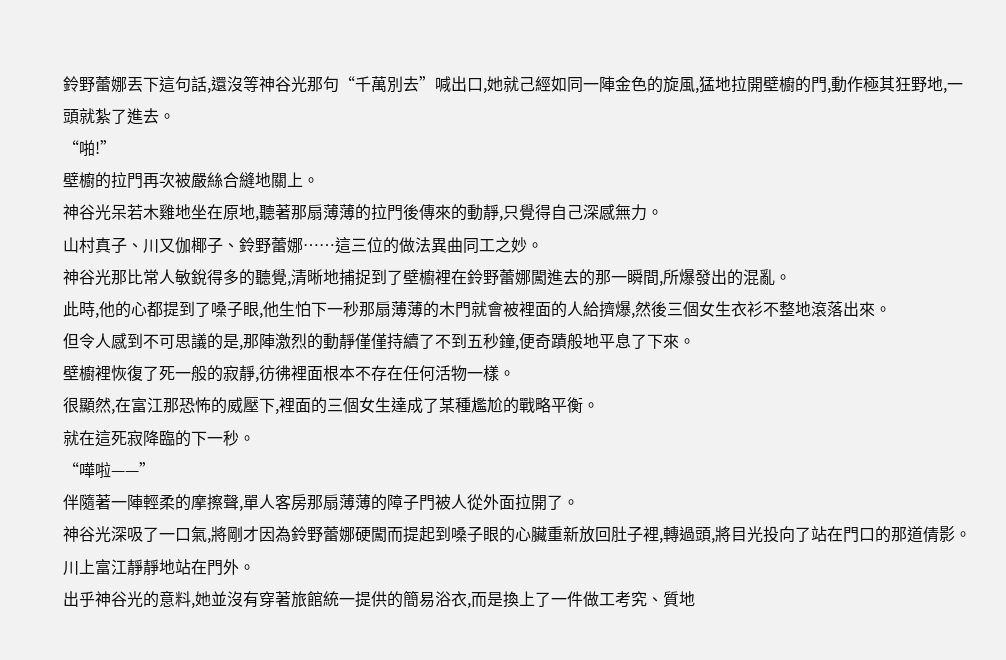鈴野蕾娜丟下這句話,還沒等神谷光那句“千萬別去”喊出口,她就己經如同一陣金色的旋風,猛地拉開壁櫥的門,動作極其狂野地,一頭就紮了進去。
“啪!”
壁櫥的拉門再次被嚴絲合縫地關上。
神谷光呆若木雞地坐在原地,聽著那扇薄薄的拉門後傳來的動靜,只覺得自己深感無力。
山村真子、川又伽椰子、鈴野蕾娜……這三位的做法異曲同工之妙。
神谷光那比常人敏銳得多的聽覺,清晰地捕捉到了壁櫥裡在鈴野蕾娜闖進去的那一瞬間,所爆發出的混亂。
此時,他的心都提到了嗓子眼,他生怕下一秒那扇薄薄的木門就會被裡面的人給擠爆,然後三個女生衣衫不整地滾落出來。
但令人感到不可思議的是,那陣激烈的動靜僅僅持續了不到五秒鐘,便奇蹟般地平息了下來。
壁櫥裡恢復了死一般的寂靜,彷彿裡面根本不存在任何活物一樣。
很顯然,在富江那恐怖的威壓下,裡面的三個女生達成了某種尷尬的戰略平衡。
就在這死寂降臨的下一秒。
“嘩啦——”
伴隨著一陣輕柔的摩擦聲,單人客房那扇薄薄的障子門被人從外面拉開了。
神谷光深吸了一口氣,將剛才因為鈴野蕾娜硬闖而提起到嗓子眼的心臟重新放回肚子裡,轉過頭,將目光投向了站在門口的那道倩影。
川上富江靜靜地站在門外。
出乎神谷光的意料,她並沒有穿著旅館統一提供的簡易浴衣,而是換上了一件做工考究、質地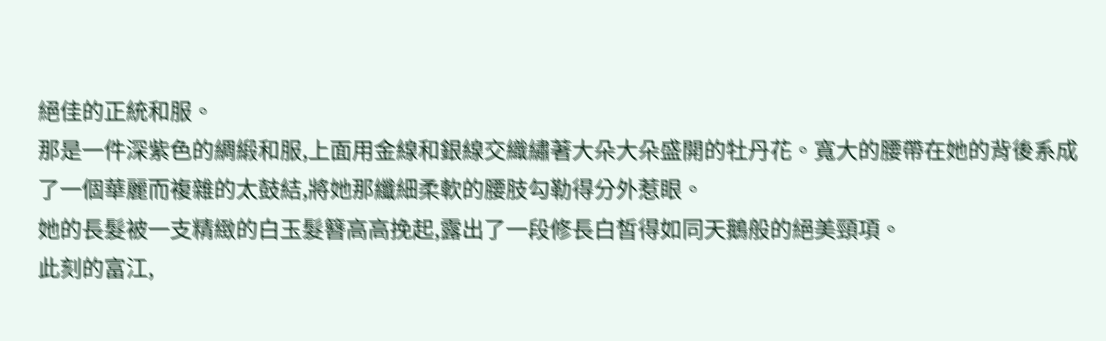絕佳的正統和服。
那是一件深紫色的綢緞和服,上面用金線和銀線交織繡著大朵大朵盛開的牡丹花。寬大的腰帶在她的背後系成了一個華麗而複雜的太鼓結,將她那纖細柔軟的腰肢勾勒得分外惹眼。
她的長髮被一支精緻的白玉髮簪高高挽起,露出了一段修長白皙得如同天鵝般的絕美頸項。
此刻的富江,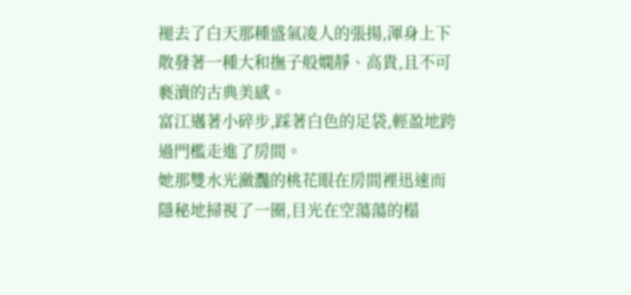褪去了白天那種盛氣凌人的張揚,渾身上下散發著一種大和撫子般嫻靜、高貴,且不可褻瀆的古典美感。
富江邁著小碎步,踩著白色的足袋,輕盈地跨過門檻走進了房間。
她那雙水光瀲灩的桃花眼在房間裡迅速而隱秘地掃視了一圈,目光在空蕩蕩的榻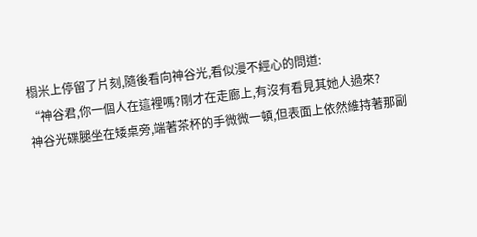榻米上停留了片刻,隨後看向神谷光,看似漫不經心的問道:
“神谷君,你一個人在這裡嗎?剛才在走廊上,有沒有看見其她人過來?
神谷光碟腿坐在矮桌旁,端著茶杯的手微微一頓,但表面上依然維持著那副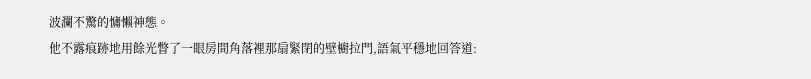波瀾不驚的慵懶神態。
他不露痕跡地用餘光瞥了一眼房間角落裡那扇緊閉的壁櫥拉門,語氣平穩地回答道: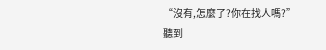“沒有,怎麼了?你在找人嗎?”
聽到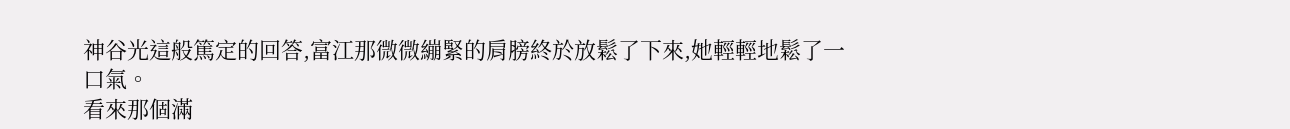神谷光這般篤定的回答,富江那微微繃緊的肩膀終於放鬆了下來,她輕輕地鬆了一口氣。
看來那個滿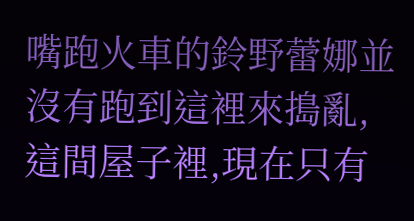嘴跑火車的鈴野蕾娜並沒有跑到這裡來搗亂,這間屋子裡,現在只有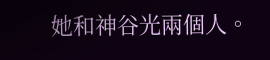她和神谷光兩個人。